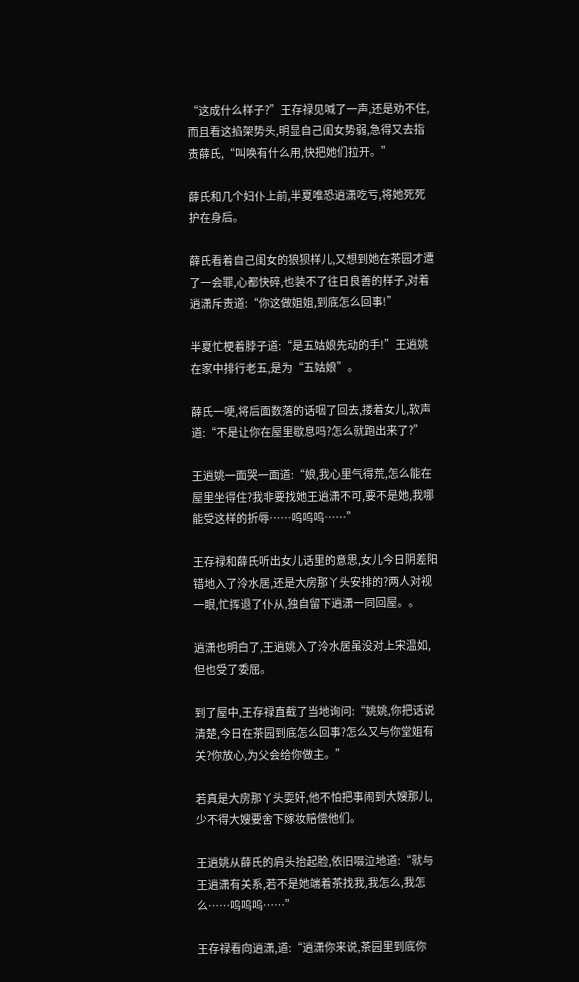“这成什么样子?”王存禄见喊了一声,还是劝不住,而且看这掐架势头,明显自己闺女势弱,急得又去指责薛氏,“叫唤有什么用,快把她们拉开。”

薛氏和几个妇仆上前,半夏唯恐逍潇吃亏,将她死死护在身后。

薛氏看着自己闺女的狼狈样儿,又想到她在茶园才遭了一会罪,心都快碎,也装不了往日良善的样子,对着逍潇斥责道:“你这做姐姐,到底怎么回事!”

半夏忙梗着脖子道:“是五姑娘先动的手!”王逍姚在家中排行老五,是为“五姑娘”。

薛氏一哽,将后面数落的话咽了回去,搂着女儿,软声道:“不是让你在屋里歇息吗?怎么就跑出来了?”

王逍姚一面哭一面道:“娘,我心里气得荒,怎么能在屋里坐得住?我非要找她王逍潇不可,要不是她,我哪能受这样的折辱……呜呜呜……”

王存禄和薛氏听出女儿话里的意思,女儿今日阴差阳错地入了泠水居,还是大房那丫头安排的?两人对视一眼,忙挥退了仆从,独自留下逍潇一同回屋。。

逍潇也明白了,王逍姚入了泠水居虽没对上宋温如,但也受了委屈。

到了屋中,王存禄直截了当地询问:“姚姚,你把话说清楚,今日在茶园到底怎么回事?怎么又与你堂姐有关?你放心,为父会给你做主。”

若真是大房那丫头耍奸,他不怕把事闹到大嫂那儿,少不得大嫂要舍下嫁妆赔偿他们。

王逍姚从薛氏的肩头抬起脸,依旧啜泣地道:“就与王逍潇有关系,若不是她端着茶找我,我怎么,我怎么……呜呜呜……”

王存禄看向逍潇,道:“逍潇你来说,茶园里到底你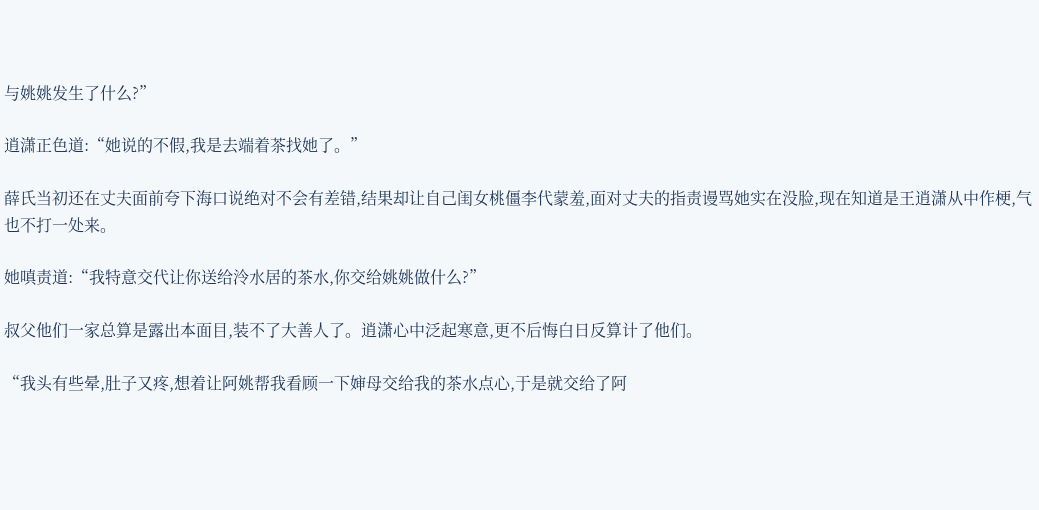与姚姚发生了什么?”

逍潇正色道:“她说的不假,我是去端着茶找她了。”

薛氏当初还在丈夫面前夸下海口说绝对不会有差错,结果却让自己闺女桃僵李代蒙羞,面对丈夫的指责谩骂她实在没脸,现在知道是王逍潇从中作梗,气也不打一处来。

她嗔责道:“我特意交代让你送给泠水居的茶水,你交给姚姚做什么?”

叔父他们一家总算是露出本面目,装不了大善人了。逍潇心中泛起寒意,更不后悔白日反算计了他们。

“我头有些晕,肚子又疼,想着让阿姚帮我看顾一下婶母交给我的茶水点心,于是就交给了阿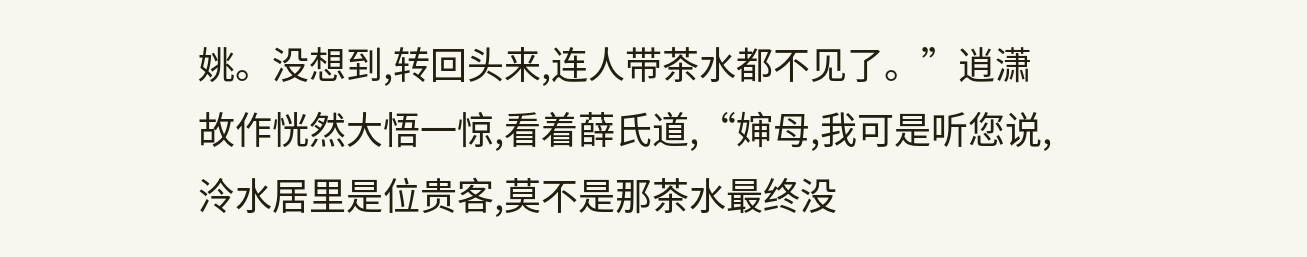姚。没想到,转回头来,连人带茶水都不见了。”逍潇故作恍然大悟一惊,看着薛氏道,“婶母,我可是听您说,泠水居里是位贵客,莫不是那茶水最终没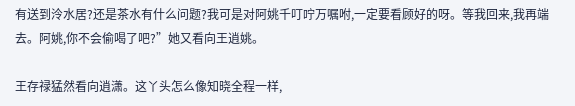有送到泠水居?还是茶水有什么问题?我可是对阿姚千叮咛万嘱咐,一定要看顾好的呀。等我回来,我再端去。阿姚,你不会偷喝了吧?”她又看向王逍姚。

王存禄猛然看向逍潇。这丫头怎么像知晓全程一样,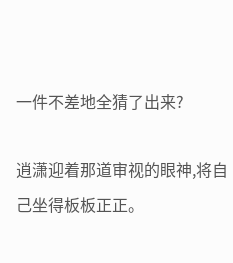一件不差地全猜了出来?

逍潇迎着那道审视的眼神,将自己坐得板板正正。